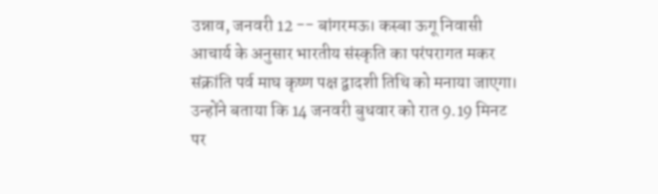उन्नाव, जनवरी 12 -- बांगरमऊ। कस्बा ऊगू निवासी आचार्य के अनुसार भारतीय संस्कृति का परंपरागत मकर संक्रांति पर्व माघ कृष्ण पक्ष द्वादशी तिथि को मनाया जाएगा। उन्होंने बताया कि 14 जनवरी बुधवार को रात 9.19 मिनट पर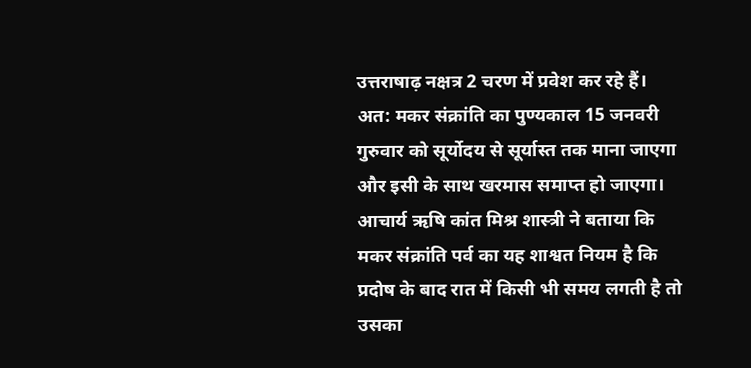उत्तराषाढ़ नक्षत्र 2 चरण में प्रवेश कर रहे हैं। अत: मकर संक्रांति का पुण्यकाल 15 जनवरी गुरुवार को सूर्योदय से सूर्यास्त तक माना जाएगा और इसी के साथ खरमास समाप्त हो जाएगा। आचार्य ऋषि कांत मिश्र शास्त्री ने बताया कि मकर संक्रांति पर्व का यह शाश्वत नियम है कि प्रदोष के बाद रात में किसी भी समय लगती है तो उसका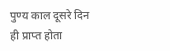पुण्य काल दूसरे दिन ही प्राप्त होता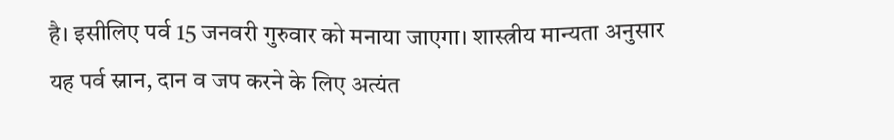है। इसीलिए पर्व 15 जनवरी गुरुवार को मनाया जाएगा। शास्त्रीय मान्यता अनुसार यह पर्व स्नान, दान व जप करने के लिए अत्यंत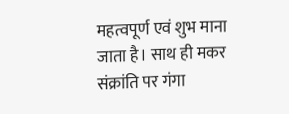महत्वपूर्ण एवं शुभ माना जाता है। साथ ही मकर संक्रांति पर गंगा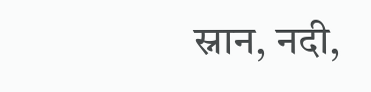स्नान, नदी,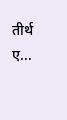तीर्थ ए...